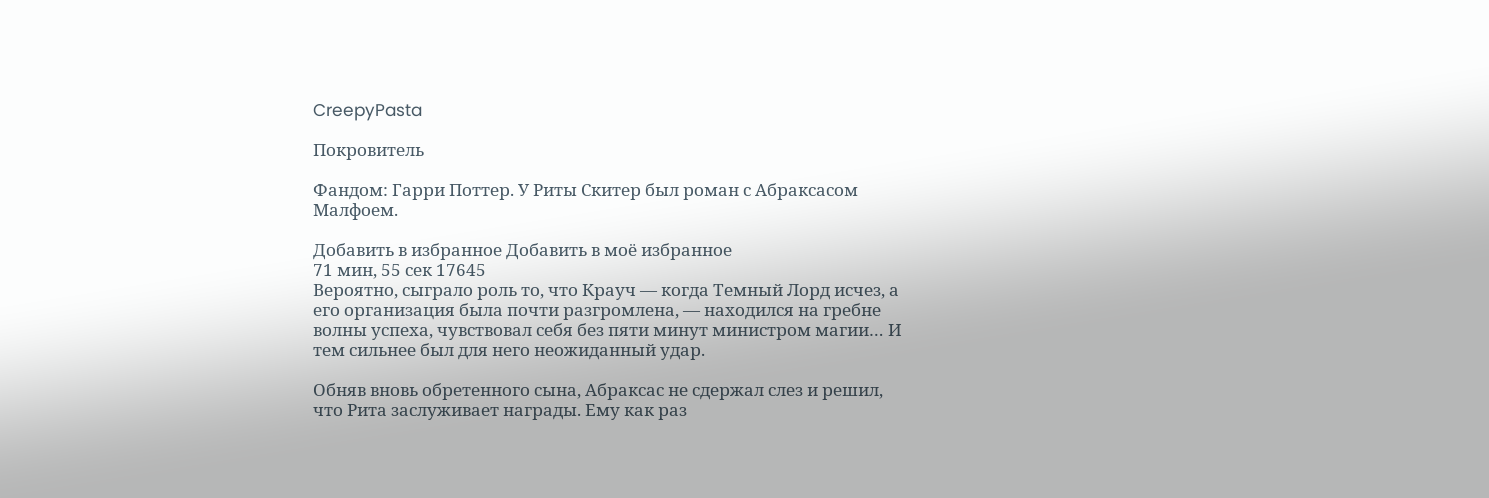CreepyPasta

Покровитель

Фандом: Гарри Поттер. У Риты Скитер был роман с Абраксасом Малфоем.

Добавить в избранное Добавить в моё избранное
71 мин, 55 сек 17645
Вероятно, сыграло роль то, что Крауч — когда Темный Лорд исчез, а его организация была почти разгромлена, — находился на гребне волны успеха, чувствовал себя без пяти минут министром магии… И тем сильнее был для него неожиданный удар.

Обняв вновь обретенного сына, Абраксас не сдержал слез и решил, что Рита заслуживает награды. Ему как раз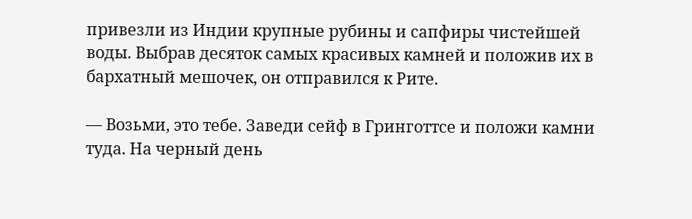привезли из Индии крупные рубины и сапфиры чистейшей воды. Выбрав десяток самых красивых камней и положив их в бархатный мешочек, он отправился к Рите.

— Возьми, это тебе. Заведи сейф в Гринготтсе и положи камни туда. На черный день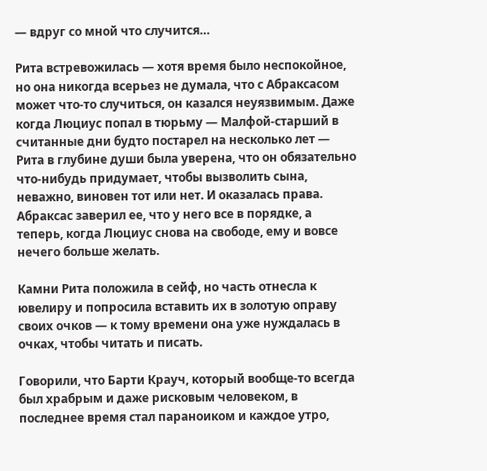— вдруг со мной что случится…

Рита встревожилась — хотя время было неспокойное, но она никогда всерьез не думала, что с Абраксасом может что-то случиться, он казался неуязвимым. Даже когда Люциус попал в тюрьму — Малфой-старший в считанные дни будто постарел на несколько лет — Рита в глубине души была уверена, что он обязательно что-нибудь придумает, чтобы вызволить сына, неважно, виновен тот или нет. И оказалась права. Абраксас заверил ее, что у него все в порядке, а теперь, когда Люциус снова на свободе, ему и вовсе нечего больше желать.

Камни Рита положила в сейф, но часть отнесла к ювелиру и попросила вставить их в золотую оправу своих очков — к тому времени она уже нуждалась в очках, чтобы читать и писать.

Говорили, что Барти Крауч, который вообще-то всегда был храбрым и даже рисковым человеком, в последнее время стал параноиком и каждое утро,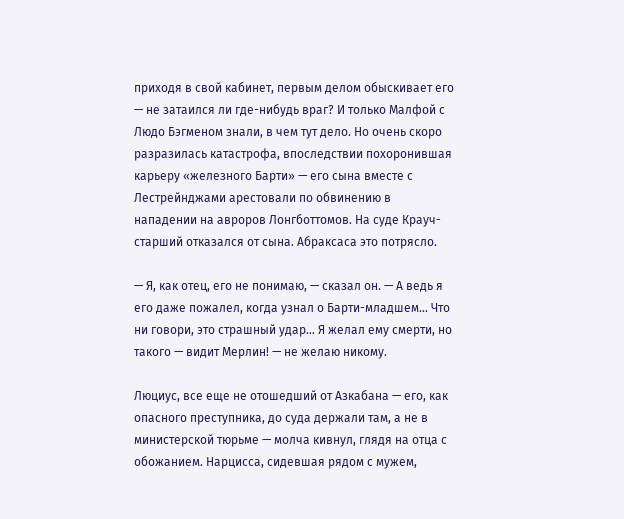приходя в свой кабинет, первым делом обыскивает его — не затаился ли где-нибудь враг? И только Малфой с Людо Бэгменом знали, в чем тут дело. Но очень скоро разразилась катастрофа, впоследствии похоронившая карьеру «железного Барти» — его сына вместе с Лестрейнджами арестовали по обвинению в нападении на авроров Лонгботтомов. На суде Крауч-старший отказался от сына. Абраксаса это потрясло.

— Я, как отец, его не понимаю, — сказал он. — А ведь я его даже пожалел, когда узнал о Барти-младшем… Что ни говори, это страшный удар… Я желал ему смерти, но такого — видит Мерлин! — не желаю никому.

Люциус, все еще не отошедший от Азкабана — его, как опасного преступника, до суда держали там, а не в министерской тюрьме — молча кивнул, глядя на отца с обожанием. Нарцисса, сидевшая рядом с мужем,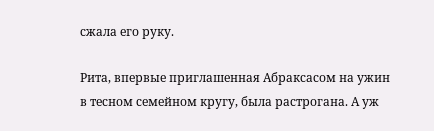сжала его руку.

Рита, впервые приглашенная Абраксасом на ужин в тесном семейном кругу, была растрогана. А уж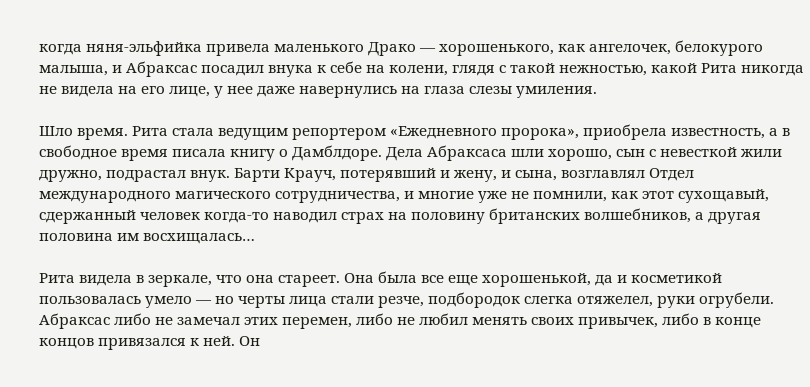когда няня-эльфийка привела маленького Драко — хорошенького, как ангелочек, белокурого малыша, и Абраксас посадил внука к себе на колени, глядя с такой нежностью, какой Рита никогда не видела на его лице, у нее даже навернулись на глаза слезы умиления.

Шло время. Рита стала ведущим репортером «Ежедневного пророка», приобрела известность, а в свободное время писала книгу о Дамблдоре. Дела Абраксаса шли хорошо, сын с невесткой жили дружно, подрастал внук. Барти Крауч, потерявший и жену, и сына, возглавлял Отдел международного магического сотрудничества, и многие уже не помнили, как этот сухощавый, сдержанный человек когда-то наводил страх на половину британских волшебников, а другая половина им восхищалась…

Рита видела в зеркале, что она стареет. Она была все еще хорошенькой, да и косметикой пользовалась умело — но черты лица стали резче, подбородок слегка отяжелел, руки огрубели. Абраксас либо не замечал этих перемен, либо не любил менять своих привычек, либо в конце концов привязался к ней. Он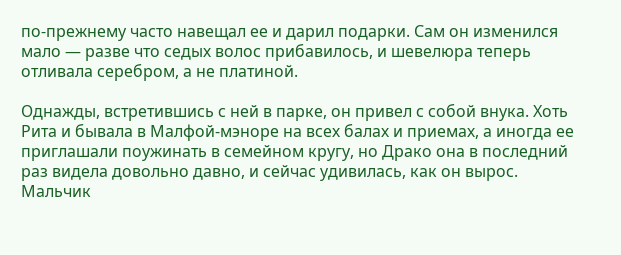по-прежнему часто навещал ее и дарил подарки. Сам он изменился мало — разве что седых волос прибавилось, и шевелюра теперь отливала серебром, а не платиной.

Однажды, встретившись с ней в парке, он привел с собой внука. Хоть Рита и бывала в Малфой-мэноре на всех балах и приемах, а иногда ее приглашали поужинать в семейном кругу, но Драко она в последний раз видела довольно давно, и сейчас удивилась, как он вырос. Мальчик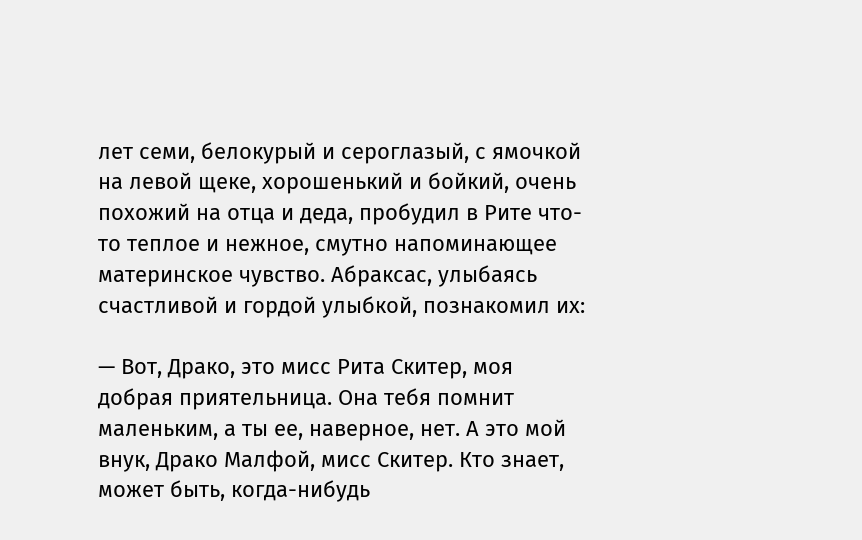лет семи, белокурый и сероглазый, с ямочкой на левой щеке, хорошенький и бойкий, очень похожий на отца и деда, пробудил в Рите что-то теплое и нежное, смутно напоминающее материнское чувство. Абраксас, улыбаясь счастливой и гордой улыбкой, познакомил их:

— Вот, Драко, это мисс Рита Скитер, моя добрая приятельница. Она тебя помнит маленьким, а ты ее, наверное, нет. А это мой внук, Драко Малфой, мисс Скитер. Кто знает, может быть, когда-нибудь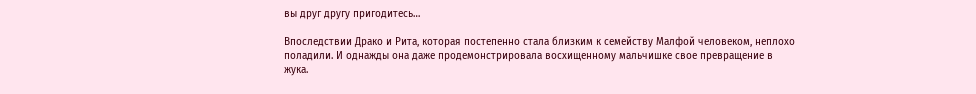вы друг другу пригодитесь…

Впоследствии Драко и Рита, которая постепенно стала близким к семейству Малфой человеком, неплохо поладили. И однажды она даже продемонстрировала восхищенному мальчишке свое превращение в жука.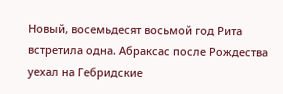Новый, восемьдесят восьмой год Рита встретила одна. Абраксас после Рождества уехал на Гебридские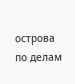острова по делам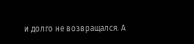и долго не возвращался. А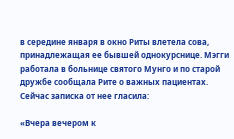в середине января в окно Риты влетела сова, принадлежащая ее бывшей однокурснице. Мэгги работала в больнице святого Мунго и по старой дружбе сообщала Рите о важных пациентах. Сейчас записка от нее гласила:

«Вчера вечером к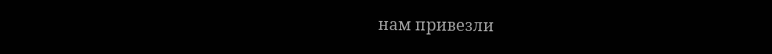нам привезли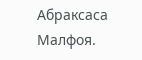Абраксаса Малфоя.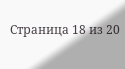Страница 18 из 20